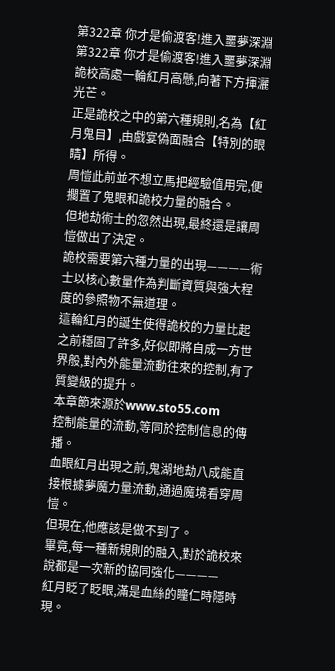第322章 你才是偷渡客!進入噩夢深淵
第322章 你才是偷渡客!進入噩夢深淵
詭校高處一輪紅月高懸,向著下方揮灑光芒。
正是詭校之中的第六種規則,名為【紅月鬼目】,由戲宴偽面融合【特別的眼睛】所得。
周愷此前並不想立馬把經驗值用完,便擱置了鬼眼和詭校力量的融合。
但地劫術士的忽然出現,最終還是讓周愷做出了決定。
詭校需要第六種力量的出現————術士以核心數量作為判斷資質與強大程度的參照物不無道理。
這輪紅月的誕生使得詭校的力量比起之前穩固了許多,好似即將自成一方世界般,對內外能量流動往來的控制,有了質變級的提升。
本章節來源於www.sto55.com
控制能量的流動,等同於控制信息的傳播。
血眼紅月出現之前,鬼湖地劫八成能直接根據夢魔力量流動,通過魔境看穿周愷。
但現在,他應該是做不到了。
畢竟,每一種新規則的融入,對於詭校來說都是一次新的協同強化————
紅月眨了眨眼,滿是血絲的瞳仁時隱時現。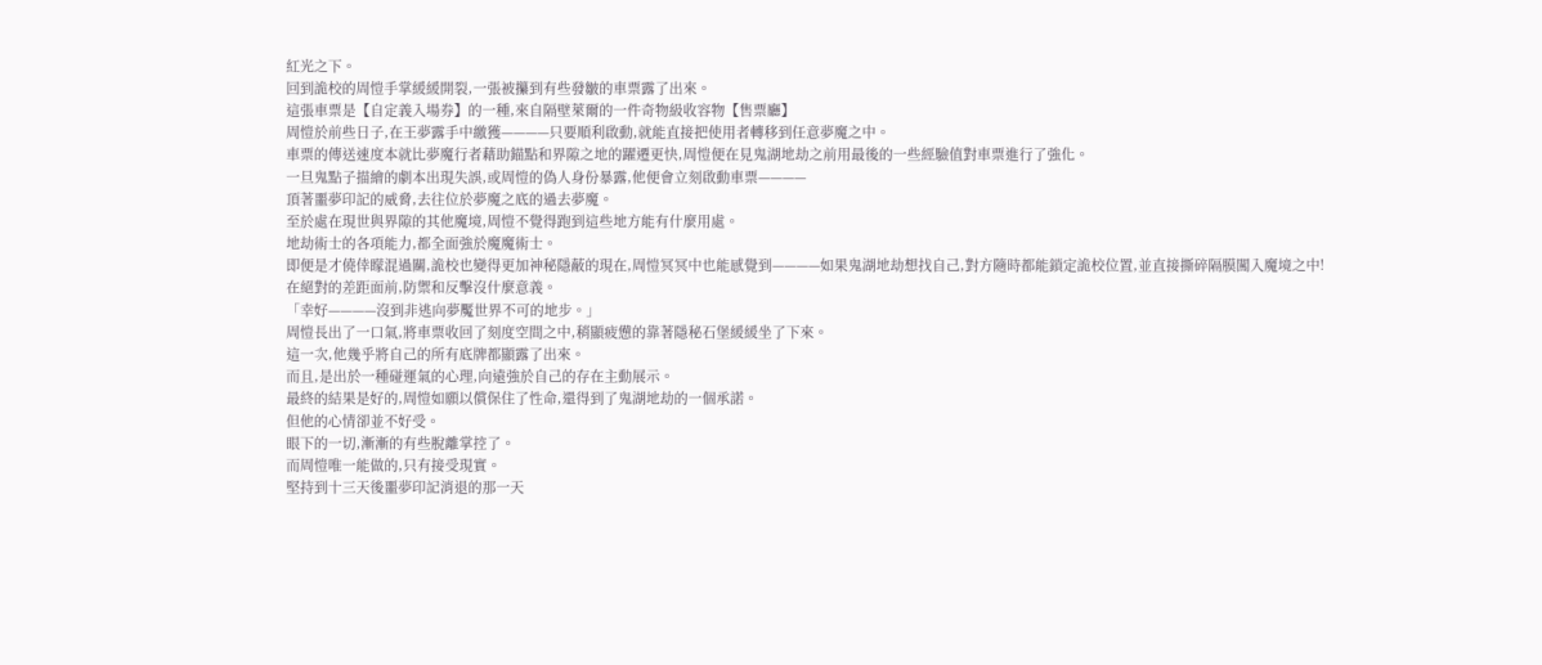紅光之下。
回到詭校的周愷手掌緩緩開裂,一張被攥到有些發皺的車票露了出來。
這張車票是【自定義入場券】的一種,來自隔壁萊爾的一件奇物級收容物【售票廳】
周愷於前些日子,在王夢露手中繳獲————只要順利啟動,就能直接把使用者轉移到任意夢魔之中。
車票的傳送速度本就比夢魔行者藉助錨點和界隙之地的躍遷更快,周愷便在見鬼湖地劫之前用最後的一些經驗值對車票進行了強化。
一旦鬼點子描繪的劇本出現失誤,或周愷的偽人身份暴露,他便會立刻啟動車票————
頂著噩夢印記的威脅,去往位於夢魔之底的過去夢魔。
至於處在現世與界隙的其他魔境,周愷不覺得跑到這些地方能有什麼用處。
地劫術士的各項能力,都全面強於魔魔術士。
即便是才僥倖矇混過關,詭校也變得更加神秘隱蔽的現在,周愷冥冥中也能感覺到————如果鬼湖地劫想找自己,對方隨時都能鎖定詭校位置,並直接撕碎隔膜闖入魔境之中!
在絕對的差距面前,防禦和反擊沒什麼意義。
「幸好————沒到非逃向夢魘世界不可的地步。」
周愷長出了一口氣,將車票收回了刻度空間之中,稍顯疲憊的靠著隱秘石堡緩緩坐了下來。
這一次,他幾乎將自己的所有底牌都顯露了出來。
而且,是出於一種碰運氣的心理,向遠強於自己的存在主動展示。
最終的結果是好的,周愷如願以償保住了性命,還得到了鬼湖地劫的一個承諾。
但他的心情卻並不好受。
眼下的一切,漸漸的有些脫離掌控了。
而周愷唯一能做的,只有接受現實。
堅持到十三天後噩夢印記消退的那一天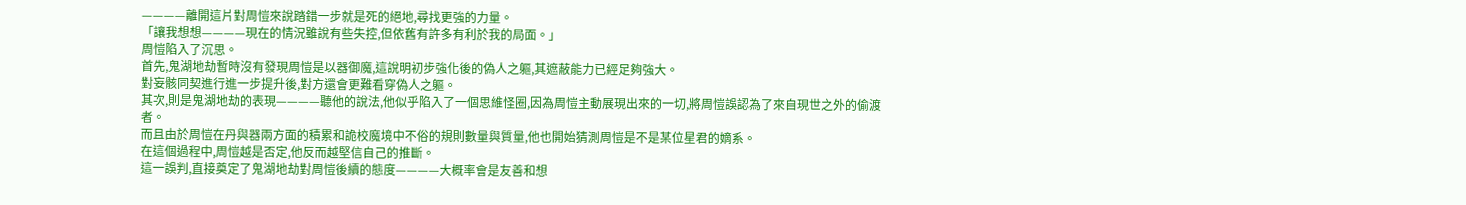————離開這片對周愷來說踏錯一步就是死的絕地,尋找更強的力量。
「讓我想想————現在的情況雖說有些失控,但依舊有許多有利於我的局面。」
周愷陷入了沉思。
首先,鬼湖地劫暫時沒有發現周愷是以器御魔,這說明初步強化後的偽人之軀,其遮蔽能力已經足夠強大。
對妄骸同契進行進一步提升後,對方還會更難看穿偽人之軀。
其次,則是鬼湖地劫的表現————聽他的說法,他似乎陷入了一個思維怪圈,因為周愷主動展現出來的一切,將周愷誤認為了來自現世之外的偷渡者。
而且由於周愷在丹與器兩方面的積累和詭校魔境中不俗的規則數量與質量,他也開始猜測周愷是不是某位星君的嫡系。
在這個過程中,周愷越是否定,他反而越堅信自己的推斷。
這一誤判,直接奠定了鬼湖地劫對周愷後續的態度————大概率會是友善和想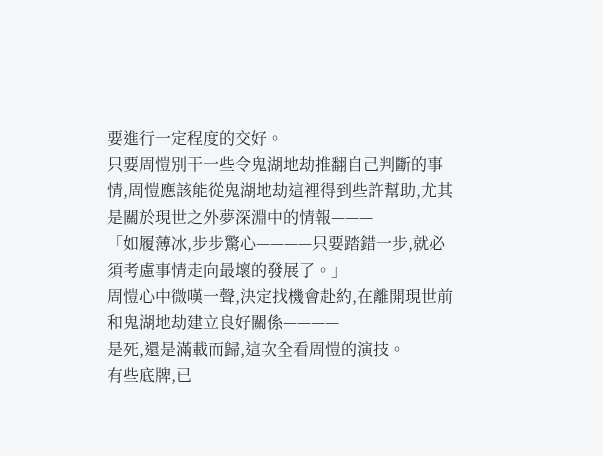要進行一定程度的交好。
只要周愷別干一些令鬼湖地劫推翻自己判斷的事情,周愷應該能從鬼湖地劫這裡得到些許幫助,尤其是關於現世之外夢深淵中的情報———
「如履薄冰,步步驚心————只要踏錯一步,就必須考慮事情走向最壞的發展了。」
周愷心中微嘆一聲,決定找機會赴約,在離開現世前和鬼湖地劫建立良好關係————
是死,還是滿載而歸,這次全看周愷的演技。
有些底牌,已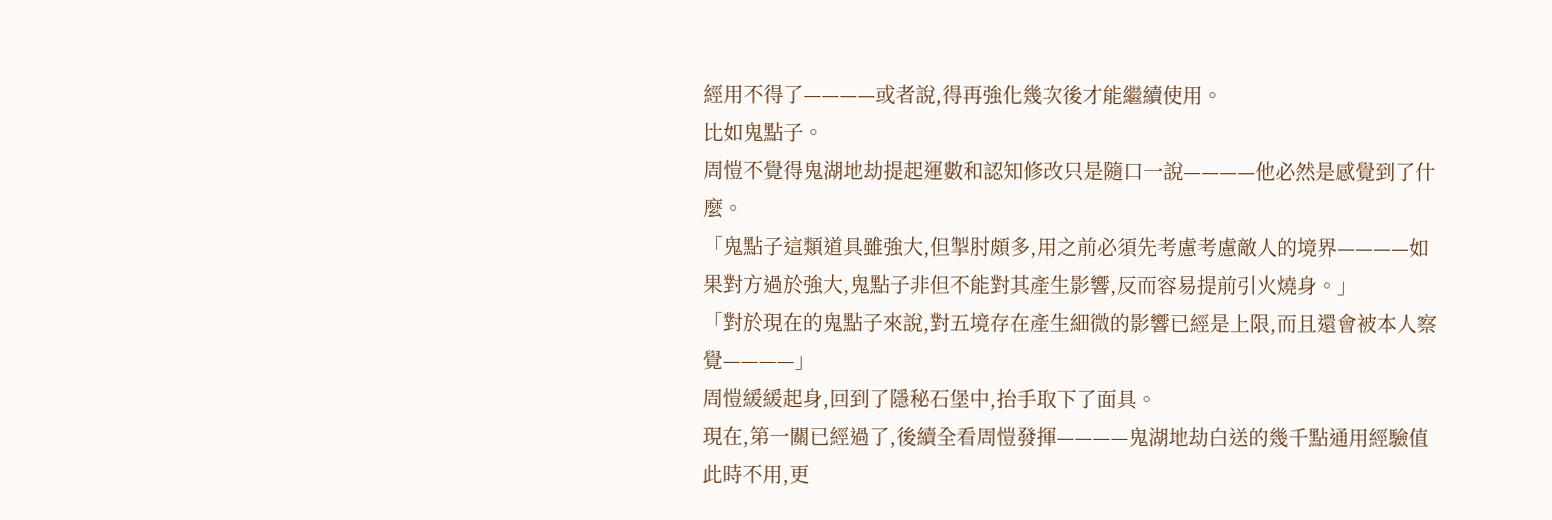經用不得了————或者說,得再強化幾次後才能繼續使用。
比如鬼點子。
周愷不覺得鬼湖地劫提起運數和認知修改只是隨口一說————他必然是感覺到了什麼。
「鬼點子這類道具雖強大,但掣肘頗多,用之前必須先考慮考慮敵人的境界————如果對方過於強大,鬼點子非但不能對其產生影響,反而容易提前引火燒身。」
「對於現在的鬼點子來說,對五境存在產生細微的影響已經是上限,而且還會被本人察覺————」
周愷緩緩起身,回到了隱秘石堡中,抬手取下了面具。
現在,第一關已經過了,後續全看周愷發揮————鬼湖地劫白送的幾千點通用經驗值此時不用,更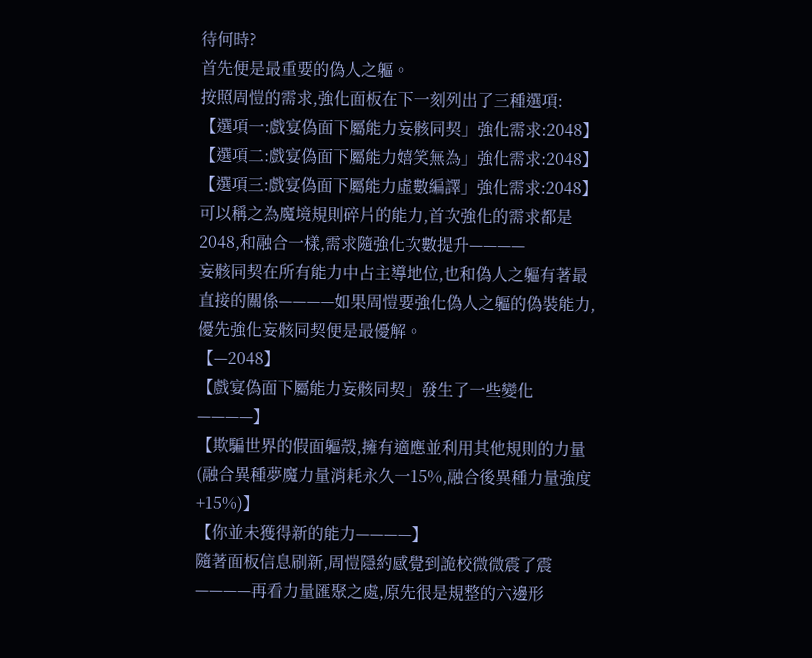待何時?
首先便是最重要的偽人之軀。
按照周愷的需求,強化面板在下一刻列出了三種選項:
【選項一:戲宴偽面下屬能力妄骸同契」強化需求:2048】
【選項二:戲宴偽面下屬能力嬉笑無為」強化需求:2048】
【選項三:戲宴偽面下屬能力虛數編譯」強化需求:2048】
可以稱之為魔境規則碎片的能力,首次強化的需求都是2048,和融合一樣,需求隨強化次數提升————
妄骸同契在所有能力中占主導地位,也和偽人之軀有著最直接的關係————如果周愷要強化偽人之軀的偽裝能力,優先強化妄骸同契便是最優解。
【—2048】
【戲宴偽面下屬能力妄骸同契」發生了一些變化————】
【欺騙世界的假面軀殼,擁有適應並利用其他規則的力量(融合異種夢魔力量消耗永久一15%,融合後異種力量強度+15%)】
【你並未獲得新的能力————】
隨著面板信息刷新,周愷隱約感覺到詭校微微震了震————再看力量匯聚之處,原先很是規整的六邊形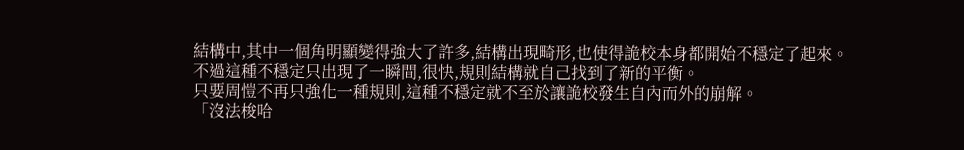結構中,其中一個角明顯變得強大了許多,結構出現畸形,也使得詭校本身都開始不穩定了起來。
不過這種不穩定只出現了一瞬間,很快,規則結構就自己找到了新的平衡。
只要周愷不再只強化一種規則,這種不穩定就不至於讓詭校發生自內而外的崩解。
「沒法梭哈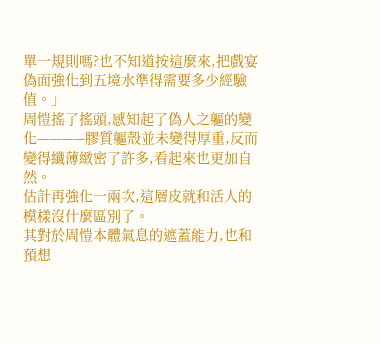單一規則嗎?也不知道按這麼來,把戲宴偽面強化到五境水準得需要多少經驗值。」
周愷搖了搖頭,感知起了偽人之軀的變化————膠質軀殼並未變得厚重,反而變得纖薄緻密了許多,看起來也更加自然。
估計再強化一兩次,這層皮就和活人的模樣沒什麼區別了。
其對於周愷本體氣息的遮蓋能力,也和預想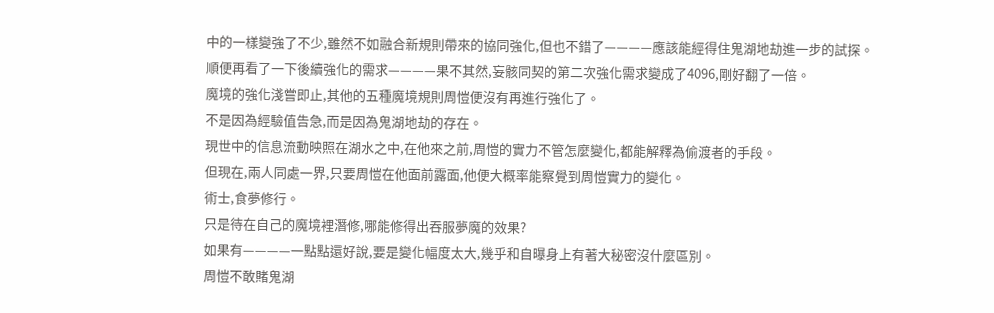中的一樣變強了不少,雖然不如融合新規則帶來的協同強化,但也不錯了————應該能經得住鬼湖地劫進一步的試探。
順便再看了一下後續強化的需求————果不其然,妄骸同契的第二次強化需求變成了4096,剛好翻了一倍。
魔境的強化淺嘗即止,其他的五種魔境規則周愷便沒有再進行強化了。
不是因為經驗值告急,而是因為鬼湖地劫的存在。
現世中的信息流動映照在湖水之中,在他來之前,周愷的實力不管怎麼變化,都能解釋為偷渡者的手段。
但現在,兩人同處一界,只要周愷在他面前露面,他便大概率能察覺到周愷實力的變化。
術士,食夢修行。
只是待在自己的魔境裡潛修,哪能修得出吞服夢魔的效果?
如果有————一點點還好說,要是變化幅度太大,幾乎和自曝身上有著大秘密沒什麼區別。
周愷不敢賭鬼湖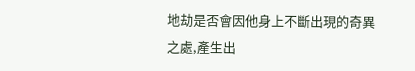地劫是否會因他身上不斷出現的奇異之處,產生出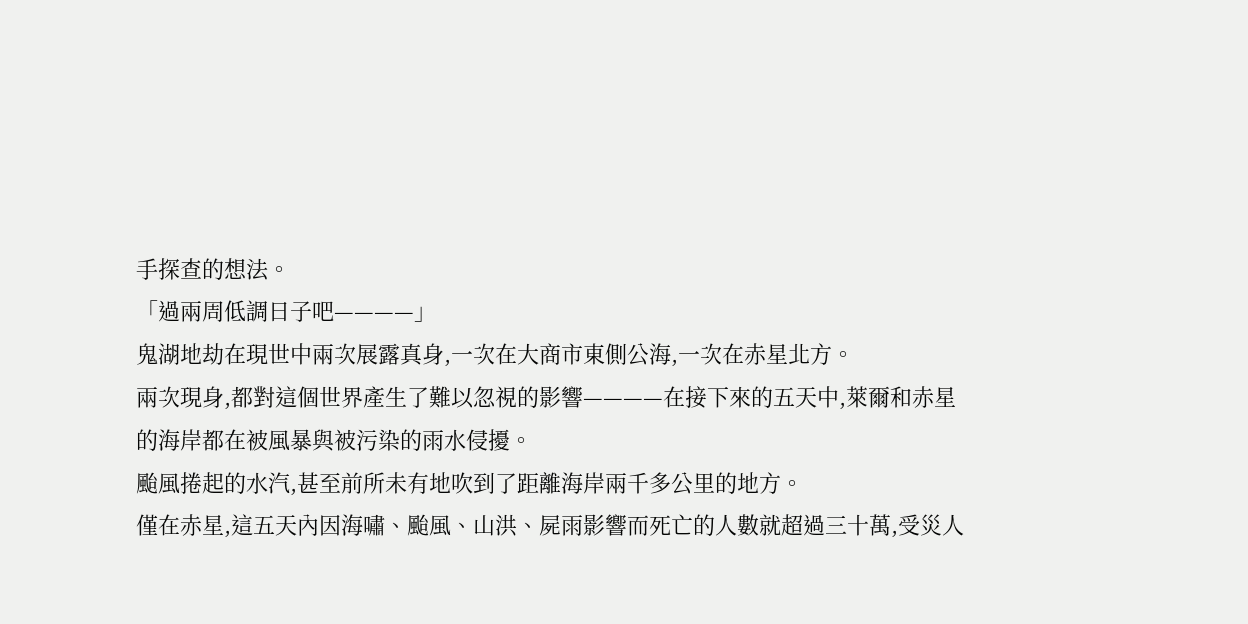手探查的想法。
「過兩周低調日子吧————」
鬼湖地劫在現世中兩次展露真身,一次在大商市東側公海,一次在赤星北方。
兩次現身,都對這個世界產生了難以忽視的影響————在接下來的五天中,萊爾和赤星的海岸都在被風暴與被污染的雨水侵擾。
颱風捲起的水汽,甚至前所未有地吹到了距離海岸兩千多公里的地方。
僅在赤星,這五天內因海嘯、颱風、山洪、屍雨影響而死亡的人數就超過三十萬,受災人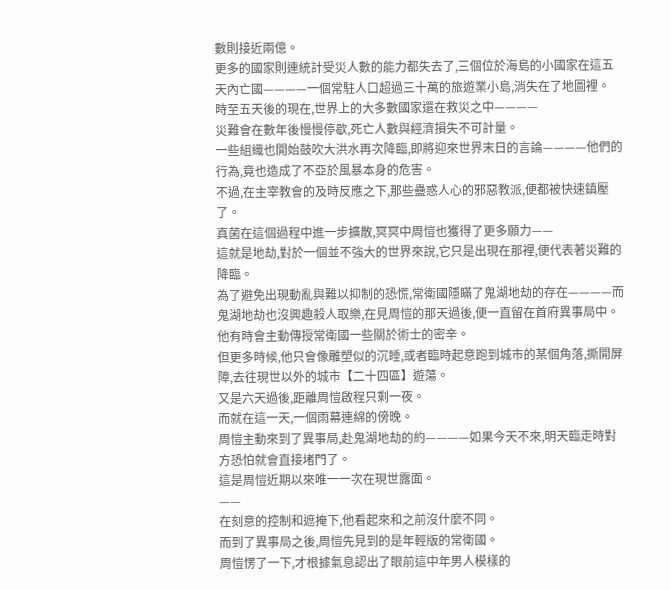數則接近兩億。
更多的國家則連統計受災人數的能力都失去了,三個位於海島的小國家在這五天內亡國————一個常駐人口超過三十萬的旅遊業小島,消失在了地圖裡。
時至五天後的現在,世界上的大多數國家還在救災之中————
災難會在數年後慢慢停歇,死亡人數與經濟損失不可計量。
一些組織也開始鼓吹大洪水再次降臨,即將迎來世界末日的言論————他們的行為,竟也造成了不亞於風暴本身的危害。
不過,在主宰教會的及時反應之下,那些蠱惑人心的邪惡教派,便都被快速鎮壓了。
真菌在這個過程中進一步擴散,冥冥中周愷也獲得了更多願力——
這就是地劫,對於一個並不強大的世界來說,它只是出現在那裡,便代表著災難的降臨。
為了避免出現動亂與難以抑制的恐慌,常衛國隱瞞了鬼湖地劫的存在————而鬼湖地劫也沒興趣殺人取樂,在見周愷的那天過後,便一直留在首府異事局中。
他有時會主動傳授常衛國一些關於術士的密辛。
但更多時候,他只會像雕塑似的沉睡,或者臨時起意跑到城市的某個角落,撕開屏障,去往現世以外的城市【二十四區】遊蕩。
又是六天過後,距離周愷啟程只剩一夜。
而就在這一天,一個雨幕連綿的傍晚。
周愷主動來到了異事局,赴鬼湖地劫的約————如果今天不來,明天臨走時對方恐怕就會直接堵門了。
這是周愷近期以來唯一一次在現世露面。
——
在刻意的控制和遮掩下,他看起來和之前沒什麼不同。
而到了異事局之後,周愷先見到的是年輕版的常衛國。
周愷愣了一下,才根據氣息認出了眼前這中年男人模樣的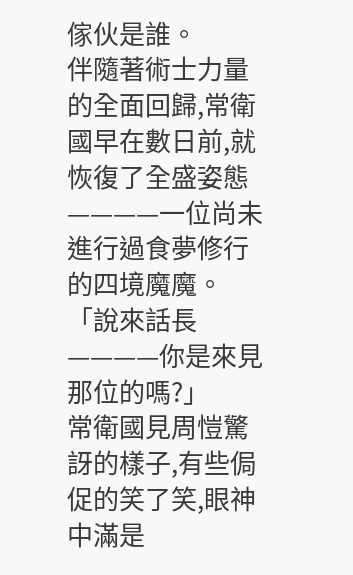傢伙是誰。
伴隨著術士力量的全面回歸,常衛國早在數日前,就恢復了全盛姿態————一位尚未進行過食夢修行的四境魔魔。
「說來話長————你是來見那位的嗎?」
常衛國見周愷驚訝的樣子,有些侷促的笑了笑,眼神中滿是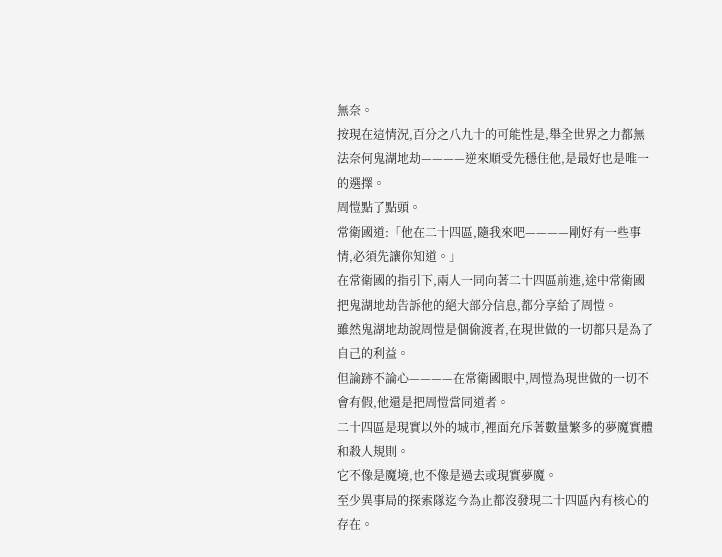無奈。
按現在這情況,百分之八九十的可能性是,舉全世界之力都無法奈何鬼湖地劫————逆來順受先穩住他,是最好也是唯一的選擇。
周愷點了點頭。
常衛國道:「他在二十四區,隨我來吧————剛好有一些事情,必須先讓你知道。」
在常衛國的指引下,兩人一同向著二十四區前進,途中常衛國把鬼湖地劫告訴他的絕大部分信息,都分享給了周愷。
雖然鬼湖地劫說周愷是個偷渡者,在現世做的一切都只是為了自己的利益。
但論跡不論心————在常衛國眼中,周愷為現世做的一切不會有假,他還是把周愷當同道者。
二十四區是現實以外的城市,裡面充斥著數量繁多的夢魔實體和殺人規則。
它不像是魔境,也不像是過去或現實夢魔。
至少異事局的探索隊迄今為止都沒發現二十四區內有核心的存在。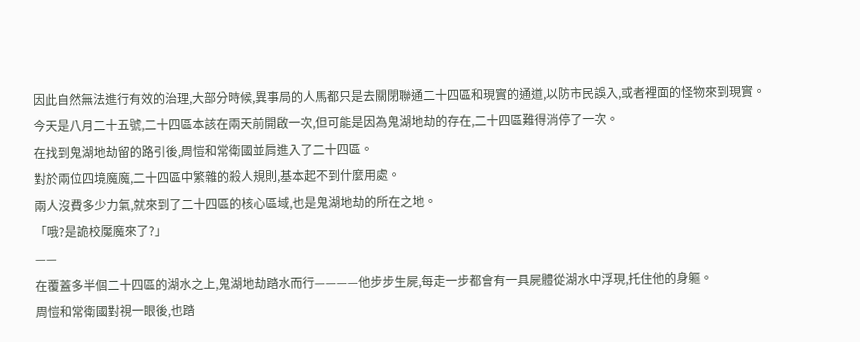因此自然無法進行有效的治理,大部分時候,異事局的人馬都只是去關閉聯通二十四區和現實的通道,以防市民誤入,或者裡面的怪物來到現實。
今天是八月二十五號,二十四區本該在兩天前開啟一次,但可能是因為鬼湖地劫的存在,二十四區難得消停了一次。
在找到鬼湖地劫留的路引後,周愷和常衛國並肩進入了二十四區。
對於兩位四境魔魔,二十四區中繁雜的殺人規則,基本起不到什麼用處。
兩人沒費多少力氣,就來到了二十四區的核心區域,也是鬼湖地劫的所在之地。
「哦?是詭校魘魔來了?」
——
在覆蓋多半個二十四區的湖水之上,鬼湖地劫踏水而行————他步步生屍,每走一步都會有一具屍體從湖水中浮現,托住他的身軀。
周愷和常衛國對視一眼後,也踏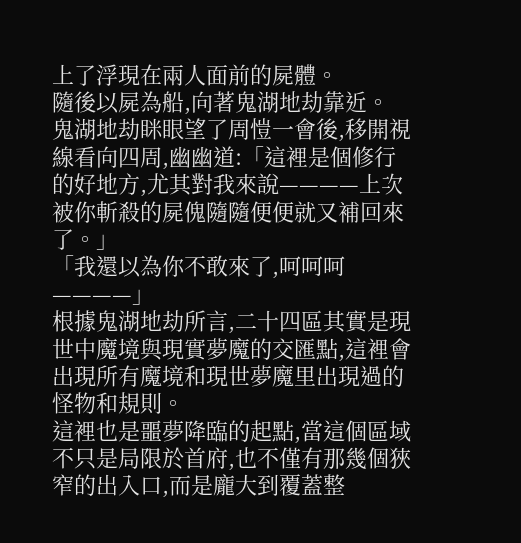上了浮現在兩人面前的屍體。
隨後以屍為船,向著鬼湖地劫靠近。
鬼湖地劫眯眼望了周愷一會後,移開視線看向四周,幽幽道:「這裡是個修行的好地方,尤其對我來說————上次被你斬殺的屍傀隨隨便便就又補回來了。」
「我還以為你不敢來了,呵呵呵————」
根據鬼湖地劫所言,二十四區其實是現世中魔境與現實夢魔的交匯點,這裡會出現所有魔境和現世夢魔里出現過的怪物和規則。
這裡也是噩夢降臨的起點,當這個區域不只是局限於首府,也不僅有那幾個狹窄的出入口,而是龐大到覆蓋整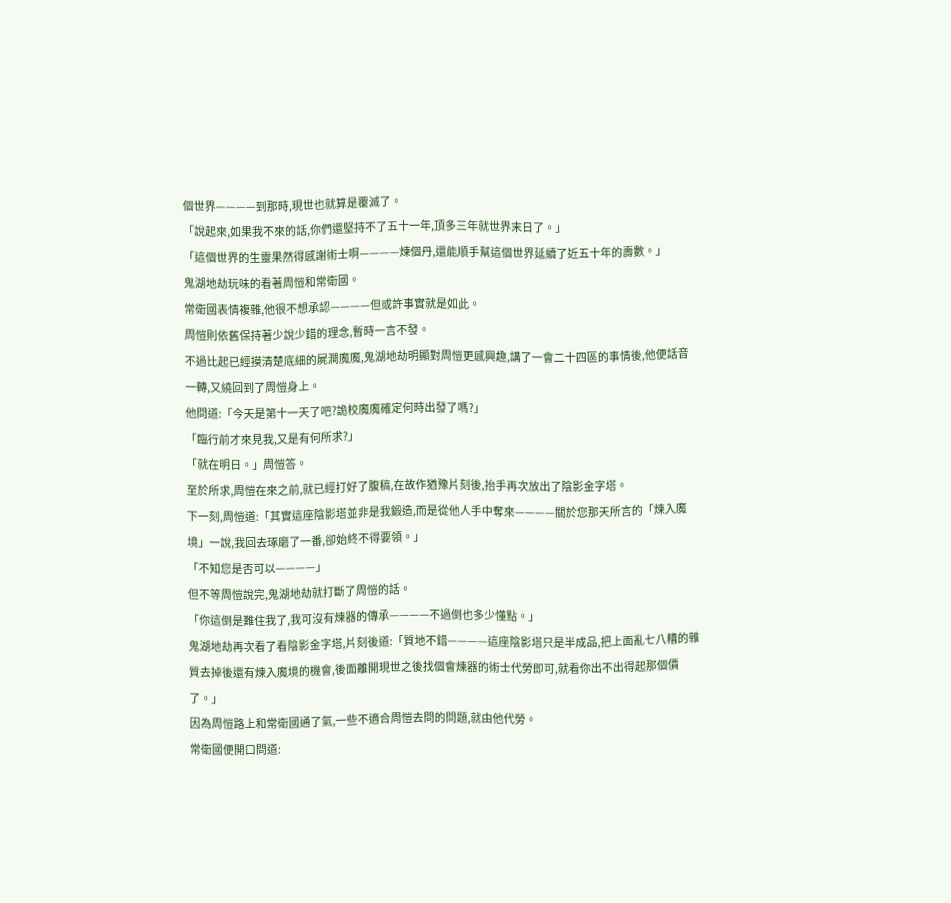個世界————到那時,現世也就算是覆滅了。
「說起來,如果我不來的話,你們還堅持不了五十一年,頂多三年就世界末日了。」
「這個世界的生靈果然得感謝術士啊————煉個丹,還能順手幫這個世界延續了近五十年的壽數。」
鬼湖地劫玩味的看著周愷和常衛國。
常衛國表情複雜,他很不想承認————但或許事實就是如此。
周愷則依舊保持著少說少錯的理念,暫時一言不發。
不過比起已經摸清楚底細的屍澗魔魔,鬼湖地劫明顯對周愷更感興趣,講了一會二十四區的事情後,他便話音一轉,又繞回到了周愷身上。
他問道:「今天是第十一天了吧?詭校魔魔確定何時出發了嗎?」
「臨行前才來見我,又是有何所求?」
「就在明日。」周愷答。
至於所求,周愷在來之前,就已經打好了腹稿,在故作猶豫片刻後,抬手再次放出了陰影金字塔。
下一刻,周愷道:「其實這座陰影塔並非是我鍛造,而是從他人手中奪來————關於您那天所言的「煉入魔境」一說,我回去琢磨了一番,卻始終不得要領。」
「不知您是否可以————」
但不等周愷說完,鬼湖地劫就打斷了周愷的話。
「你這倒是難住我了,我可沒有煉器的傳承————不過倒也多少懂點。」
鬼湖地劫再次看了看陰影金字塔,片刻後道:「質地不錯————這座陰影塔只是半成品,把上面亂七八糟的雜質去掉後還有煉入魔境的機會,後面離開現世之後找個會煉器的術士代勞即可,就看你出不出得起那個價了。」
因為周愷路上和常衛國通了氣,一些不適合周愷去問的問題,就由他代勞。
常衛國便開口問道: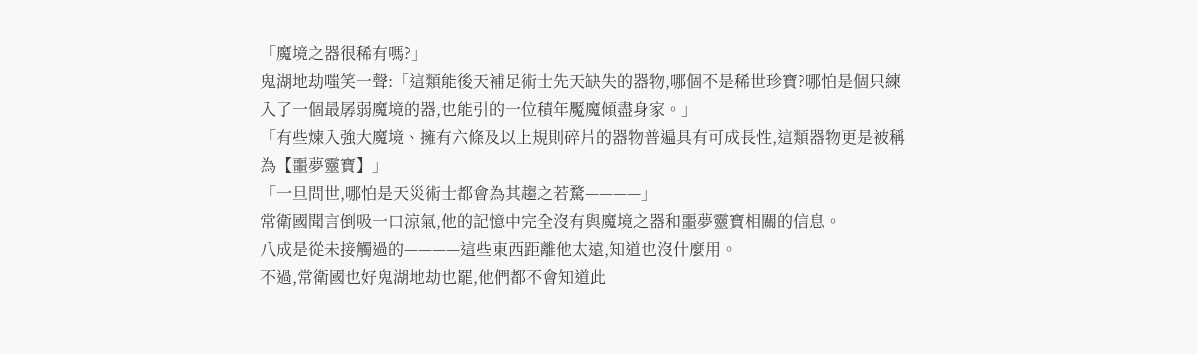「魔境之器很稀有嗎?」
鬼湖地劫嗤笑一聲:「這類能後天補足術士先天缺失的器物,哪個不是稀世珍寶?哪怕是個只練入了一個最孱弱魔境的器,也能引的一位積年魘魔傾盡身家。」
「有些煉入強大魔境、擁有六條及以上規則碎片的器物普遍具有可成長性,這類器物更是被稱為【噩夢靈寶】」
「一旦問世,哪怕是天災術士都會為其趨之若騖————」
常衛國聞言倒吸一口涼氣,他的記憶中完全沒有與魔境之器和噩夢靈寶相關的信息。
八成是從未接觸過的————這些東西距離他太遠,知道也沒什麼用。
不過,常衛國也好鬼湖地劫也罷,他們都不會知道此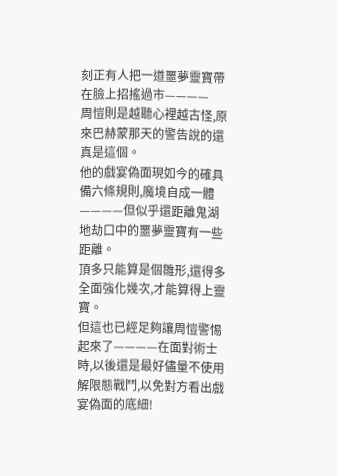刻正有人把一道噩夢靈寶帶在臉上招搖過市————
周愷則是越聽心裡越古怪,原來巴赫蒙那天的警告說的還真是這個。
他的戲宴偽面現如今的確具備六條規則,魔境自成一體————但似乎還距離鬼湖地劫口中的噩夢靈寶有一些距離。
頂多只能算是個雛形,還得多全面強化幾次,才能算得上靈寶。
但這也已經足夠讓周愷警惕起來了————在面對術士時,以後還是最好儘量不使用解限態戰鬥,以免對方看出戲宴偽面的底細!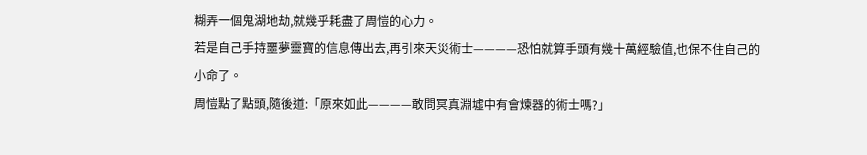糊弄一個鬼湖地劫,就幾乎耗盡了周愷的心力。
若是自己手持噩夢靈寶的信息傳出去,再引來天災術士————恐怕就算手頭有幾十萬經驗值,也保不住自己的小命了。
周愷點了點頭,隨後道:「原來如此————敢問冥真淵墟中有會煉器的術士嗎?」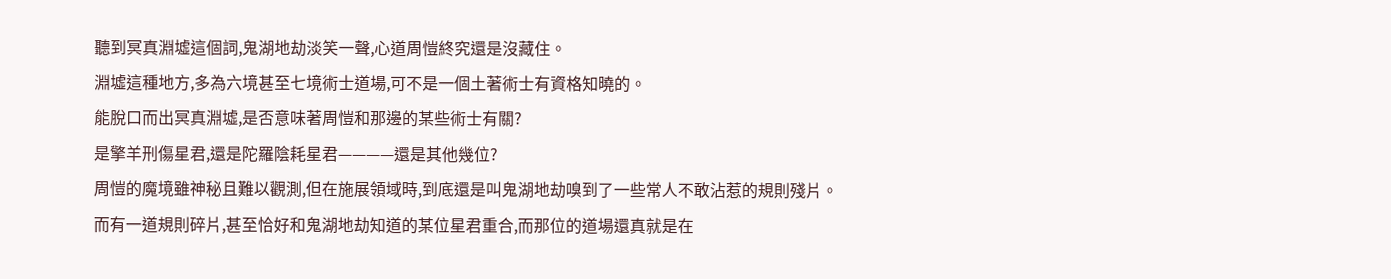聽到冥真淵墟這個詞,鬼湖地劫淡笑一聲,心道周愷終究還是沒藏住。
淵墟這種地方,多為六境甚至七境術士道場,可不是一個土著術士有資格知曉的。
能脫口而出冥真淵墟,是否意味著周愷和那邊的某些術士有關?
是擎羊刑傷星君,還是陀羅陰耗星君————還是其他幾位?
周愷的魔境雖神秘且難以觀測,但在施展領域時,到底還是叫鬼湖地劫嗅到了一些常人不敢沾惹的規則殘片。
而有一道規則碎片,甚至恰好和鬼湖地劫知道的某位星君重合,而那位的道場還真就是在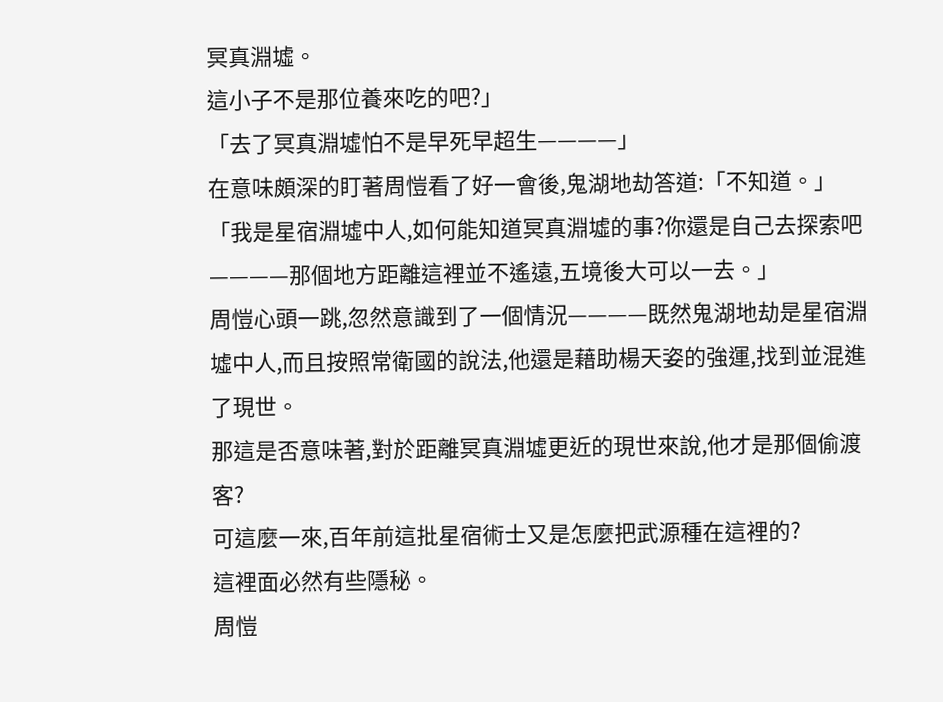冥真淵墟。
這小子不是那位養來吃的吧?」
「去了冥真淵墟怕不是早死早超生————」
在意味頗深的盯著周愷看了好一會後,鬼湖地劫答道:「不知道。」
「我是星宿淵墟中人,如何能知道冥真淵墟的事?你還是自己去探索吧————那個地方距離這裡並不遙遠,五境後大可以一去。」
周愷心頭一跳,忽然意識到了一個情況————既然鬼湖地劫是星宿淵墟中人,而且按照常衛國的說法,他還是藉助楊天姿的強運,找到並混進了現世。
那這是否意味著,對於距離冥真淵墟更近的現世來說,他才是那個偷渡客?
可這麼一來,百年前這批星宿術士又是怎麼把武源種在這裡的?
這裡面必然有些隱秘。
周愷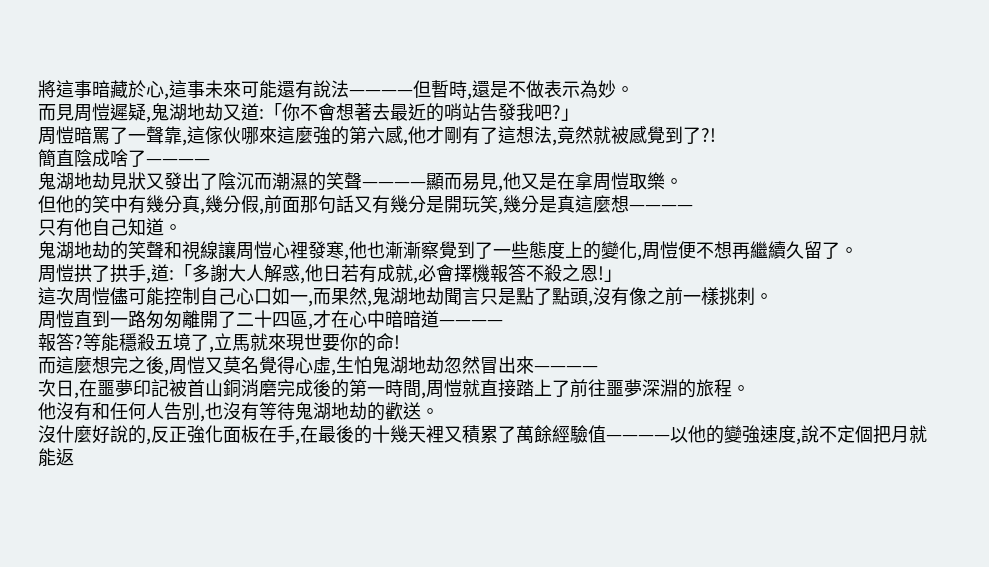將這事暗藏於心,這事未來可能還有說法————但暫時,還是不做表示為妙。
而見周愷遲疑,鬼湖地劫又道:「你不會想著去最近的哨站告發我吧?」
周愷暗罵了一聲靠,這傢伙哪來這麼強的第六感,他才剛有了這想法,竟然就被感覺到了?!
簡直陰成啥了————
鬼湖地劫見狀又發出了陰沉而潮濕的笑聲————顯而易見,他又是在拿周愷取樂。
但他的笑中有幾分真,幾分假,前面那句話又有幾分是開玩笑,幾分是真這麼想————
只有他自己知道。
鬼湖地劫的笑聲和視線讓周愷心裡發寒,他也漸漸察覺到了一些態度上的變化,周愷便不想再繼續久留了。
周愷拱了拱手,道:「多謝大人解惑,他日若有成就,必會擇機報答不殺之恩!」
這次周愷儘可能控制自己心口如一,而果然,鬼湖地劫聞言只是點了點頭,沒有像之前一樣挑刺。
周愷直到一路匆匆離開了二十四區,才在心中暗暗道————
報答?等能穩殺五境了,立馬就來現世要你的命!
而這麼想完之後,周愷又莫名覺得心虛,生怕鬼湖地劫忽然冒出來————
次日,在噩夢印記被首山銅消磨完成後的第一時間,周愷就直接踏上了前往噩夢深淵的旅程。
他沒有和任何人告別,也沒有等待鬼湖地劫的歡送。
沒什麼好說的,反正強化面板在手,在最後的十幾天裡又積累了萬餘經驗值————以他的變強速度,說不定個把月就能返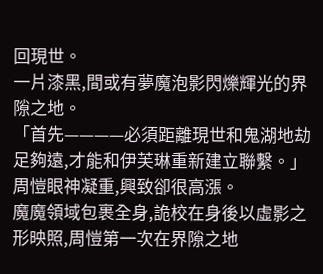回現世。
一片漆黑,間或有夢魔泡影閃爍輝光的界隙之地。
「首先————必須距離現世和鬼湖地劫足夠遠,才能和伊芙琳重新建立聯繫。」
周愷眼神凝重,興致卻很高漲。
魔魔領域包裹全身,詭校在身後以虛影之形映照,周愷第一次在界隙之地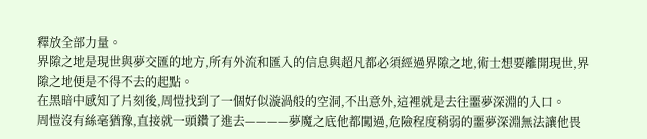釋放全部力量。
界隙之地是現世與夢交匯的地方,所有外流和匯入的信息與超凡都必須經過界隙之地,術士想要離開現世,界隙之地便是不得不去的起點。
在黑暗中感知了片刻後,周愷找到了一個好似漩渦般的空洞,不出意外,這裡就是去往噩夢深淵的入口。
周愷沒有絲毫猶豫,直接就一頭鑽了進去————夢魔之底他都闖過,危險程度稍弱的噩夢深淵無法讓他畏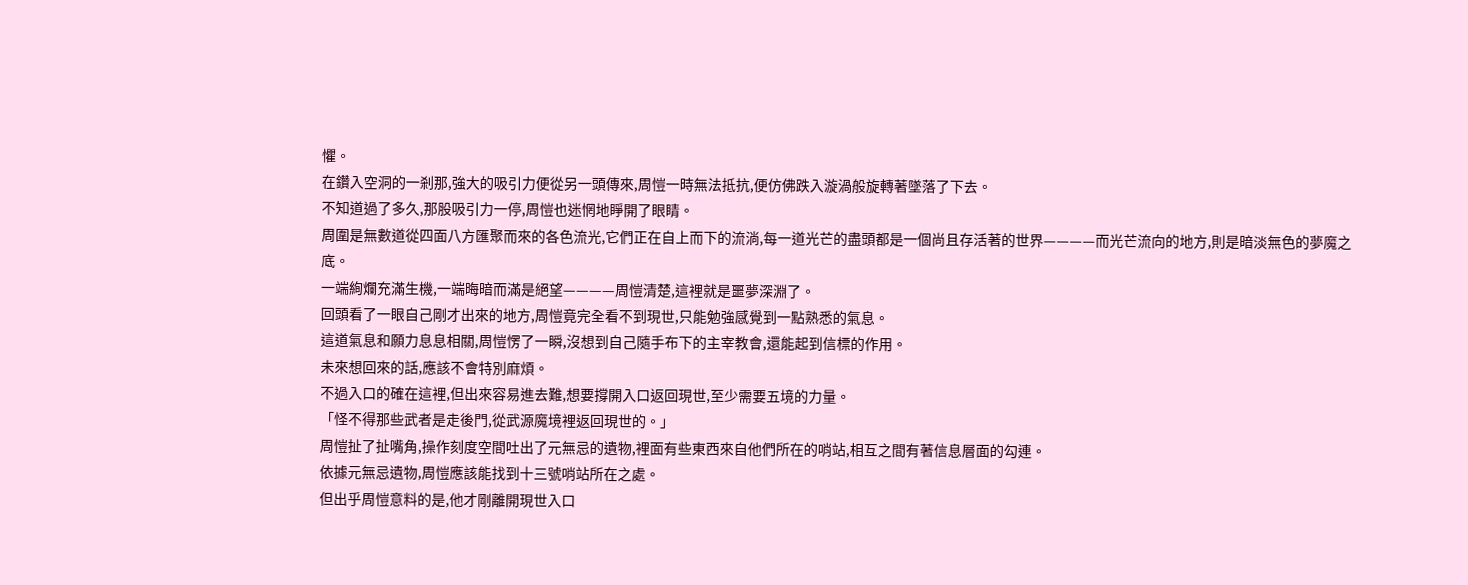懼。
在鑽入空洞的一剎那,強大的吸引力便從另一頭傳來,周愷一時無法抵抗,便仿佛跌入漩渦般旋轉著墜落了下去。
不知道過了多久,那股吸引力一停,周愷也迷惘地睜開了眼睛。
周圍是無數道從四面八方匯聚而來的各色流光,它們正在自上而下的流淌,每一道光芒的盡頭都是一個尚且存活著的世界————而光芒流向的地方,則是暗淡無色的夢魔之底。
一端絢爛充滿生機,一端晦暗而滿是絕望————周愷清楚,這裡就是噩夢深淵了。
回頭看了一眼自己剛才出來的地方,周愷竟完全看不到現世,只能勉強感覺到一點熟悉的氣息。
這道氣息和願力息息相關,周愷愣了一瞬,沒想到自己隨手布下的主宰教會,還能起到信標的作用。
未來想回來的話,應該不會特別麻煩。
不過入口的確在這裡,但出來容易進去難,想要撐開入口返回現世,至少需要五境的力量。
「怪不得那些武者是走後門,從武源魔境裡返回現世的。」
周愷扯了扯嘴角,操作刻度空間吐出了元無忌的遺物,裡面有些東西來自他們所在的哨站,相互之間有著信息層面的勾連。
依據元無忌遺物,周愷應該能找到十三號哨站所在之處。
但出乎周愷意料的是,他才剛離開現世入口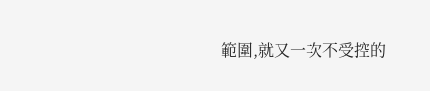範圍,就又一次不受控的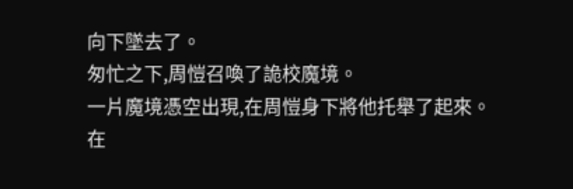向下墜去了。
匆忙之下,周愷召喚了詭校魔境。
一片魔境憑空出現,在周愷身下將他托舉了起來。
在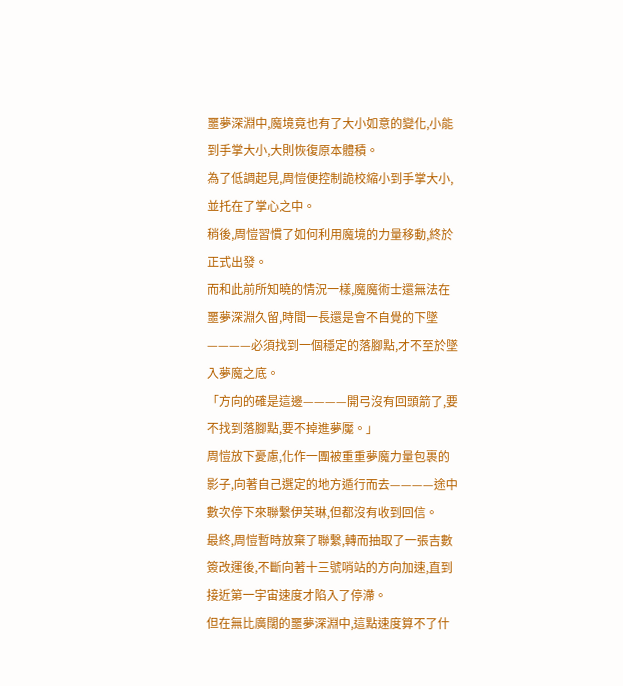噩夢深淵中,魔境竟也有了大小如意的變化,小能到手掌大小,大則恢復原本體積。
為了低調起見,周愷便控制詭校縮小到手掌大小,並托在了掌心之中。
稍後,周愷習慣了如何利用魔境的力量移動,終於正式出發。
而和此前所知曉的情況一樣,魔魔術士還無法在噩夢深淵久留,時間一長還是會不自覺的下墜————必須找到一個穩定的落腳點,才不至於墜入夢魔之底。
「方向的確是這邊————開弓沒有回頭箭了,要不找到落腳點,要不掉進夢魘。」
周愷放下憂慮,化作一團被重重夢魔力量包裹的影子,向著自己選定的地方遁行而去————途中數次停下來聯繫伊芙琳,但都沒有收到回信。
最終,周愷暫時放棄了聯繫,轉而抽取了一張吉數簽改運後,不斷向著十三號哨站的方向加速,直到接近第一宇宙速度才陷入了停滯。
但在無比廣闊的噩夢深淵中,這點速度算不了什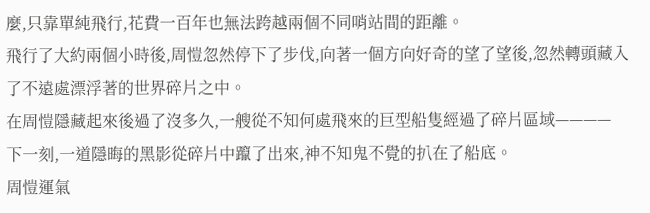麼,只靠單純飛行,花費一百年也無法跨越兩個不同哨站間的距離。
飛行了大約兩個小時後,周愷忽然停下了步伐,向著一個方向好奇的望了望後,忽然轉頭藏入了不遠處漂浮著的世界碎片之中。
在周愷隱藏起來後過了沒多久,一艘從不知何處飛來的巨型船隻經過了碎片區域————
下一刻,一道隱晦的黑影從碎片中躥了出來,神不知鬼不覺的扒在了船底。
周愷運氣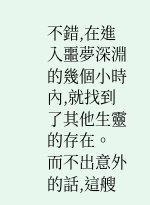不錯,在進入噩夢深淵的幾個小時內,就找到了其他生靈的存在。
而不出意外的話,這艘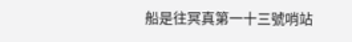船是往冥真第一十三號哨站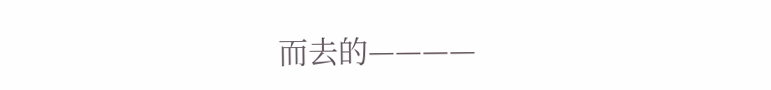而去的————